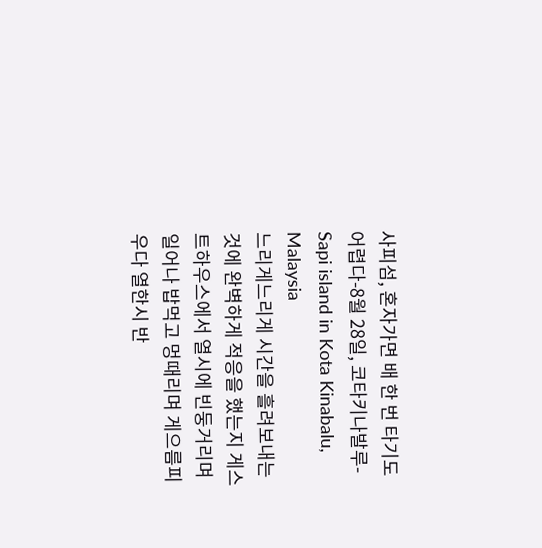사피섬, 혼자가면 배 한 번 타기도 어렵다-8월 28일, 코타키나발루-Sapi island in Kota Kinabalu, Malaysia
느리게느리게 시간을 흘려보내는 것에 완벽하게 적응을 했는지 게스트하우스에서 열시에 빈둥거리며 일어나 밥먹고 멍때리며 게으름피우다 열한시 반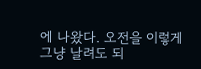에 나왔다. 오전을 이렇게 그냥 날려도 되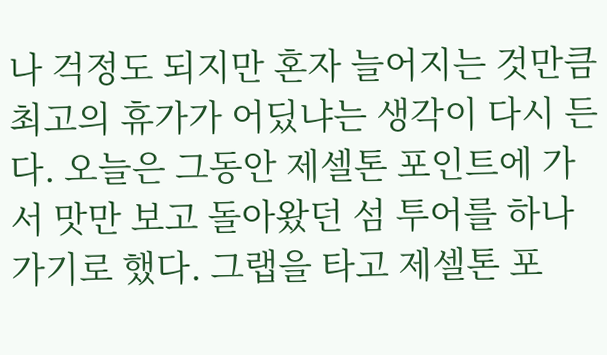나 걱정도 되지만 혼자 늘어지는 것만큼 최고의 휴가가 어딨냐는 생각이 다시 든다. 오늘은 그동안 제셀톤 포인트에 가서 맛만 보고 돌아왔던 섬 투어를 하나 가기로 했다. 그랩을 타고 제셀톤 포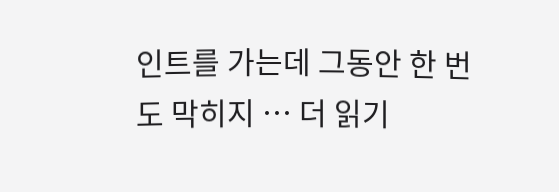인트를 가는데 그동안 한 번도 막히지 … 더 읽기